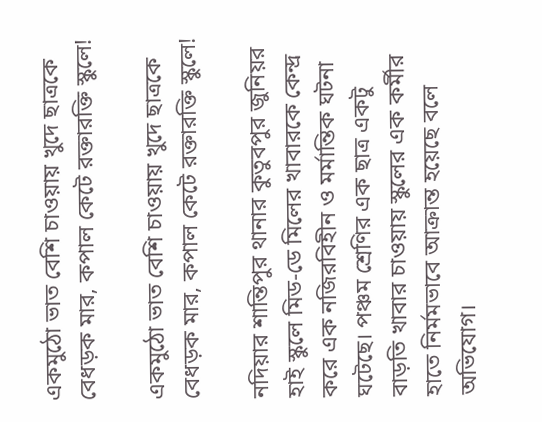একমুঠো ভাত বেশি চাওয়ায় খুদে ছাত্রকে বেধড়ক মার, কপাল কেটে রক্তারক্তি স্কুলে!

একমুঠো ভাত বেশি চাওয়ায় খুদে ছাত্রকে বেধড়ক মার, কপাল কেটে রক্তারক্তি স্কুলে!

নদিয়ার শান্তিপুর থানার কুতুবপুর জুনিয়র হাই স্কুলে মিড-ডে মিলের খাবারকে কেন্দ্র করে এক নজিরবিহীন ও মর্মান্তিক ঘটনা ঘটেছে। পঞ্চম শ্রেণির এক ছাত্র একটু বাড়তি খাবার চাওয়ায় স্কুলের এক কর্মীর হাতে নির্মমভাবে আক্রান্ত হয়েছে বলে অভিযোগ।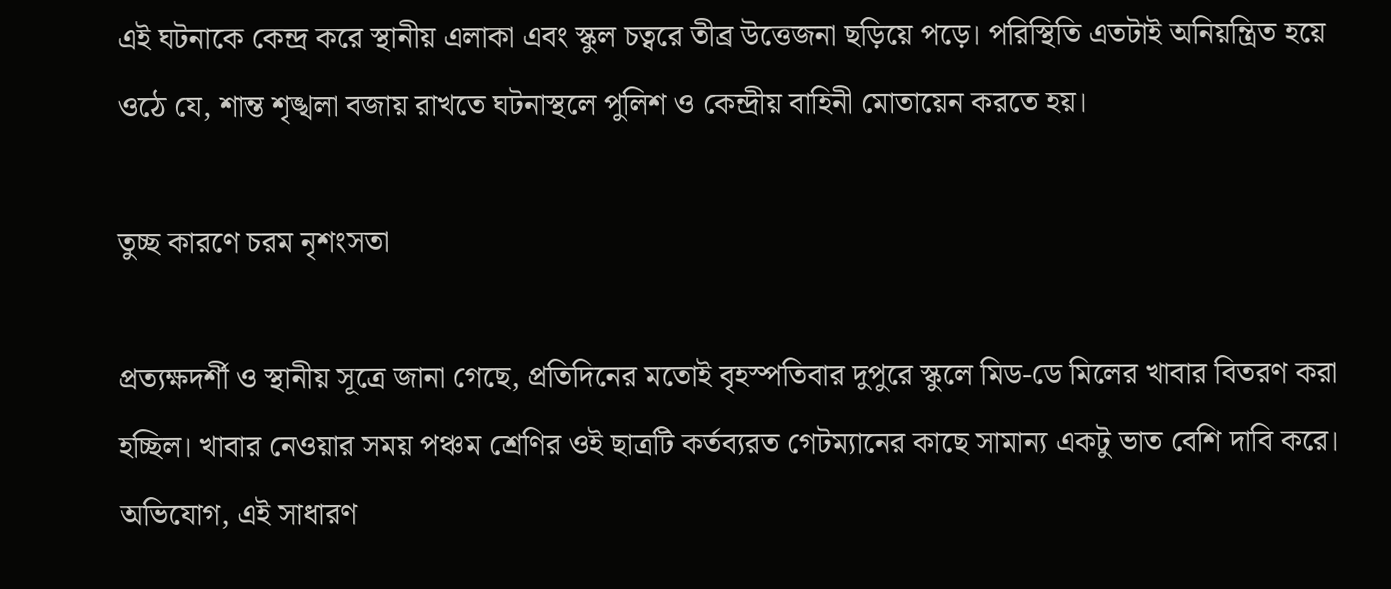এই ঘটনাকে কেন্দ্র করে স্থানীয় এলাকা এবং স্কুল চত্বরে তীব্র উত্তেজনা ছড়িয়ে পড়ে। পরিস্থিতি এতটাই অনিয়ন্ত্রিত হয়ে ওঠে যে, শান্ত শৃঙ্খলা বজায় রাখতে ঘটনাস্থলে পুলিশ ও কেন্দ্রীয় বাহিনী মোতায়েন করতে হয়।

তুচ্ছ কারণে চরম নৃশংসতা

প্রত্যক্ষদর্শী ও স্থানীয় সূত্রে জানা গেছে, প্রতিদিনের মতোই বৃহস্পতিবার দুপুরে স্কুলে মিড-ডে মিলের খাবার বিতরণ করা হচ্ছিল। খাবার নেওয়ার সময় পঞ্চম শ্রেণির ওই ছাত্রটি কর্তব্যরত গেটম্যানের কাছে সামান্য একটু ভাত বেশি দাবি করে। অভিযোগ, এই সাধারণ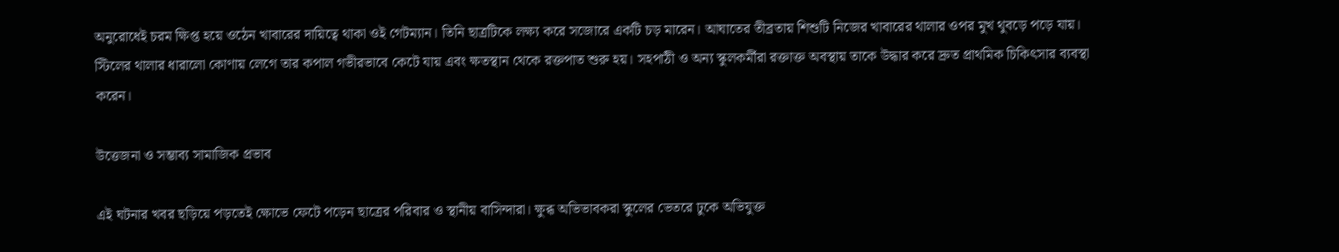অনুরোধেই চরম ক্ষিপ্ত হয়ে ওঠেন খাবারের দায়িত্বে থাকা ওই গেটম্যান। তিনি ছাত্রটিকে লক্ষ্য করে সজোরে একটি চড় মারেন। আঘাতের তীব্রতায় শিশুটি নিজের খাবারের থালার ওপর মুখ থুবড়ে পড়ে যায়। স্টিলের থালার ধারালো কোণায় লেগে তার কপাল গভীরভাবে কেটে যায় এবং ক্ষতস্থান থেকে রক্তপাত শুরু হয়। সহপাঠী ও অন্য স্কুলকর্মীরা রক্তাক্ত অবস্থায় তাকে উদ্ধার করে দ্রুত প্রাথমিক চিকিৎসার ব্যবস্থা করেন।

উত্তেজনা ও সম্ভাব্য সামাজিক প্রভাব

এই ঘটনার খবর ছড়িয়ে পড়তেই ক্ষোভে ফেটে পড়েন ছাত্রের পরিবার ও স্থানীয় বাসিন্দারা। ক্ষুব্ধ অভিভাবকরা স্কুলের ভেতরে ঢুকে অভিযুক্ত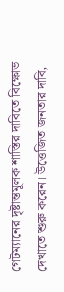গেটম্যানের দৃষ্টান্তমূলক শাস্তির দাবিতে বিক্ষোভ দেখাতে শুরু করেন। উত্তেজিত জনতার দাবি,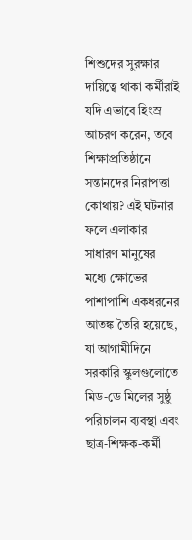শিশুদের সুরক্ষার দায়িত্বে থাকা কর্মীরাই যদি এভাবে হিংস্র আচরণ করেন, তবে শিক্ষাপ্রতিষ্ঠানে সন্তানদের নিরাপত্তা কোথায়? এই ঘটনার ফলে এলাকার সাধারণ মানুষের মধ্যে ক্ষোভের পাশাপাশি একধরনের আতঙ্ক তৈরি হয়েছে, যা আগামীদিনে সরকারি স্কুলগুলোতে মিড-ডে মিলের সুষ্ঠু পরিচালন ব্যবস্থা এবং ছাত্র-শিক্ষক-কর্মী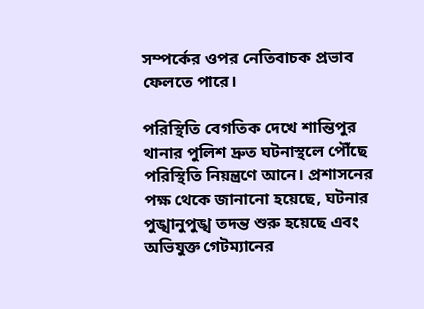সম্পর্কের ওপর নেতিবাচক প্রভাব ফেলতে পারে।

পরিস্থিতি বেগতিক দেখে শান্তিপুর থানার পুলিশ দ্রুত ঘটনাস্থলে পৌঁছে পরিস্থিতি নিয়ন্ত্রণে আনে। প্রশাসনের পক্ষ থেকে জানানো হয়েছে, ঘটনার পুঙ্খানুপুঙ্খ তদন্ত শুরু হয়েছে এবং অভিযুক্ত গেটম্যানের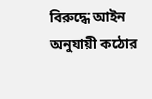বিরুদ্ধে আইন অনুযায়ী কঠোর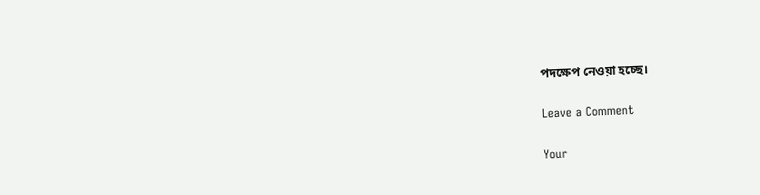পদক্ষেপ নেওয়া হচ্ছে।

Leave a Comment

Your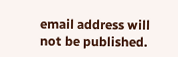email address will not be published.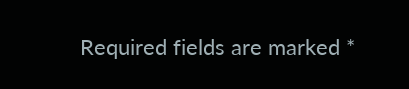Required fields are marked *